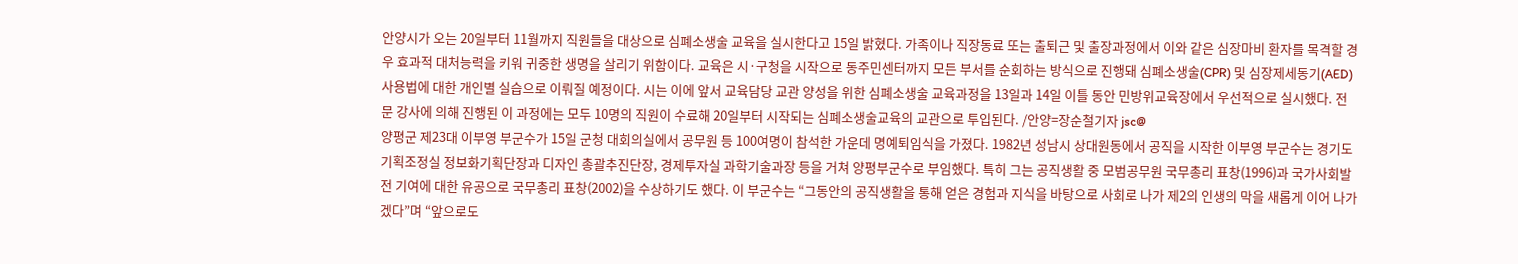안양시가 오는 20일부터 11월까지 직원들을 대상으로 심폐소생술 교육을 실시한다고 15일 밝혔다. 가족이나 직장동료 또는 출퇴근 및 출장과정에서 이와 같은 심장마비 환자를 목격할 경우 효과적 대처능력을 키워 귀중한 생명을 살리기 위함이다. 교육은 시·구청을 시작으로 동주민센터까지 모든 부서를 순회하는 방식으로 진행돼 심폐소생술(CPR) 및 심장제세동기(AED) 사용법에 대한 개인별 실습으로 이뤄질 예정이다. 시는 이에 앞서 교육담당 교관 양성을 위한 심폐소생술 교육과정을 13일과 14일 이틀 동안 민방위교육장에서 우선적으로 실시했다. 전문 강사에 의해 진행된 이 과정에는 모두 10명의 직원이 수료해 20일부터 시작되는 심폐소생술교육의 교관으로 투입된다. /안양=장순철기자 jsc@
양평군 제23대 이부영 부군수가 15일 군청 대회의실에서 공무원 등 100여명이 참석한 가운데 명예퇴임식을 가졌다. 1982년 성남시 상대원동에서 공직을 시작한 이부영 부군수는 경기도 기획조정실 정보화기획단장과 디자인 총괄추진단장, 경제투자실 과학기술과장 등을 거쳐 양평부군수로 부임했다. 특히 그는 공직생활 중 모범공무원 국무총리 표창(1996)과 국가사회발전 기여에 대한 유공으로 국무총리 표창(2002)을 수상하기도 했다. 이 부군수는 “그동안의 공직생활을 통해 얻은 경험과 지식을 바탕으로 사회로 나가 제2의 인생의 막을 새롭게 이어 나가겠다”며 “앞으로도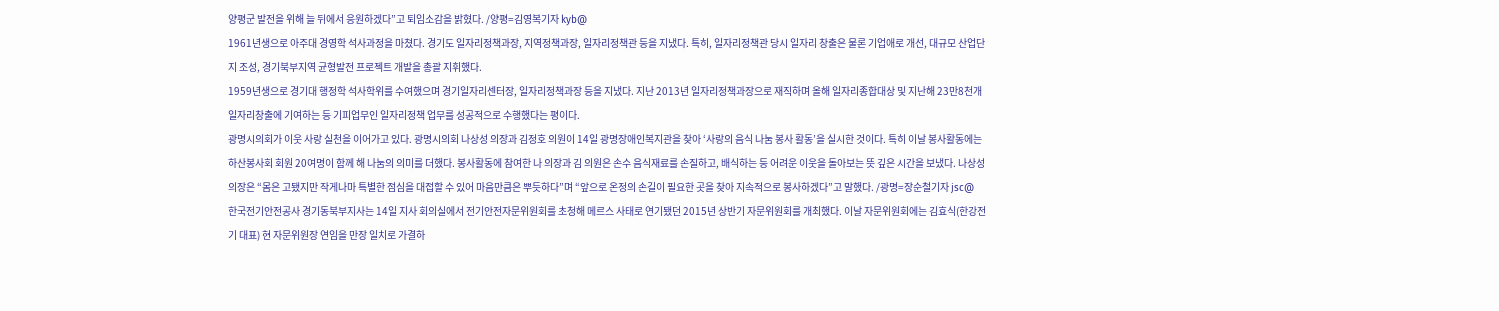양평군 발전을 위해 늘 뒤에서 응원하겠다”고 퇴임소감을 밝혔다. /양평=김영복기자 kyb@
1961년생으로 아주대 경영학 석사과정을 마쳤다. 경기도 일자리정책과장, 지역정책과장, 일자리정책관 등을 지냈다. 특히, 일자리정책관 당시 일자리 창출은 물론 기업애로 개선, 대규모 산업단지 조성, 경기북부지역 균형발전 프로젝트 개발을 총괄 지휘했다.
1959년생으로 경기대 행정학 석사학위를 수여했으며 경기일자리센터장, 일자리정책과장 등을 지냈다. 지난 2013년 일자리정책과장으로 재직하며 올해 일자리종합대상 및 지난해 23만8천개 일자리창출에 기여하는 등 기피업무인 일자리정책 업무를 성공적으로 수행했다는 평이다.
광명시의회가 이웃 사랑 실천을 이어가고 있다. 광명시의회 나상성 의장과 김정호 의원이 14일 광명장애인복지관을 찾아 ‘사랑의 음식 나눔 봉사 활동’을 실시한 것이다. 특히 이날 봉사활동에는 하산봉사회 회원 20여명이 함께 해 나눔의 의미를 더했다. 봉사활동에 참여한 나 의장과 김 의원은 손수 음식재료를 손질하고, 배식하는 등 어려운 이웃을 돌아보는 뜻 깊은 시간을 보냈다. 나상성 의장은 “몸은 고됐지만 작게나마 특별한 점심을 대접할 수 있어 마음만큼은 뿌듯하다”며 “앞으로 온정의 손길이 필요한 곳을 찾아 지속적으로 봉사하겠다”고 말했다. /광명=장순철기자 jsc@
한국전기안전공사 경기동북부지사는 14일 지사 회의실에서 전기안전자문위원회를 초청해 메르스 사태로 연기됐던 2015년 상반기 자문위원회를 개최했다. 이날 자문위원회에는 김효식(한강전기 대표) 현 자문위원장 연임을 만장 일치로 가결하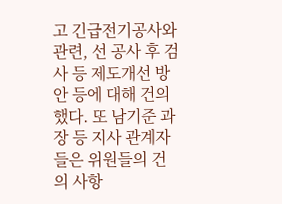고 긴급전기공사와 관련, 선 공사 후 검사 등 제도개선 방안 등에 대해 건의했다. 또 남기준 과장 등 지사 관계자들은 위원들의 건의 사항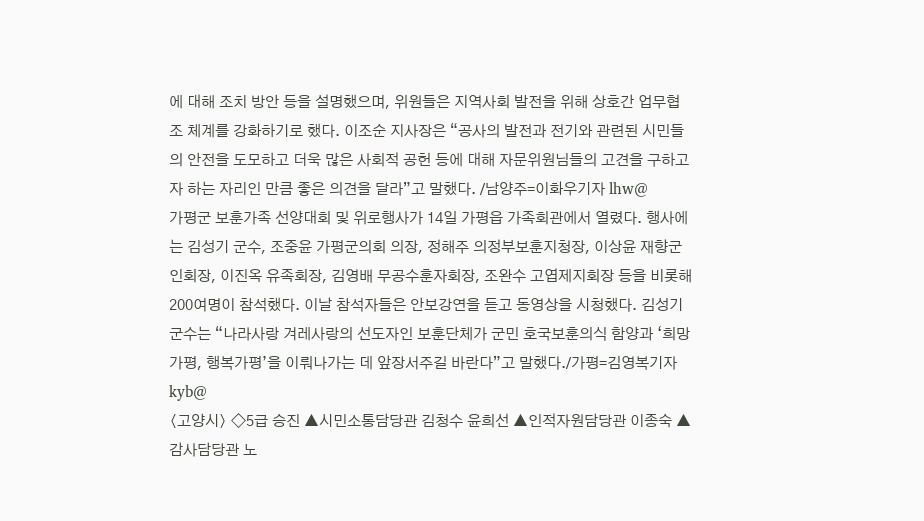에 대해 조치 방안 등을 설명했으며, 위원들은 지역사회 발전을 위해 상호간 업무협조 체계를 강화하기로 했다. 이조순 지사장은 “공사의 발전과 전기와 관련된 시민들의 안전을 도모하고 더욱 많은 사회적 공헌 등에 대해 자문위원님들의 고견을 구하고자 하는 자리인 만큼 좋은 의견을 달라”고 말했다. /남양주=이화우기자 lhw@
가평군 보훈가족 선양대회 및 위로행사가 14일 가평읍 가족회관에서 열렸다. 행사에는 김성기 군수, 조중윤 가평군의회 의장, 정해주 의정부보훈지청장, 이상윤 재향군인회장, 이진옥 유족회장, 김영배 무공수훈자회장, 조완수 고엽제지회장 등을 비롯해 200여명이 참석했다. 이날 참석자들은 안보강연을 듣고 동영상을 시청했다. 김성기 군수는 “나라사랑 겨레사랑의 선도자인 보훈단체가 군민 호국보훈의식 함양과 ‘희망가평, 행복가평’을 이뤄나가는 데 앞장서주길 바란다”고 말했다./가평=김영복기자 kyb@
〈고양시〉 ◇5급 승진 ▲시민소통담당관 김청수 윤희선 ▲인적자원담당관 이종숙 ▲감사담당관 노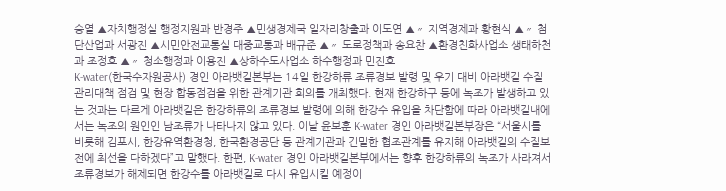승열 ▲자치행정실 행정지원과 반경주 ▲민생경제국 일자리창출과 이도연 ▲〃 지역경제과 황현식 ▲〃 첨단산업과 서광진 ▲시민안전교통실 대중교통과 배규준 ▲〃 도로정책과 송요찬 ▲환경친화사업소 생태하천과 조정호 ▲〃 청소행정과 이용진 ▲상하수도사업소 하수행정과 민진호
K-water(한국수자원공사) 경인 아라뱃길본부는 14일 한강하류 조류경보 발령 및 우기 대비 아라뱃길 수질관리대책 점검 및 현장 합동점검을 위한 관계기관 회의를 개최했다. 현재 한강하구 등에 녹조가 발생하고 있는 것과는 다르게 아라뱃길은 한강하류의 조류경보 발령에 의해 한강수 유입을 차단함에 따라 아라뱃길내에서는 녹조의 원인인 남조류가 나타나지 않고 있다. 이날 윤보훈 K-water 경인 아라뱃길본부장은 “서울시를 비롯해 김포시, 한강유역환경청, 한국환경공단 등 관계기관과 긴밀한 협조관계를 유지해 아라뱃길의 수질보전에 최선을 다하겠다”고 말했다. 한편, K-water 경인 아라뱃길본부에서는 향후 한강하류의 녹조가 사라져서 조류경보가 해제되면 한강수를 아라뱃길로 다시 유입시킬 예정이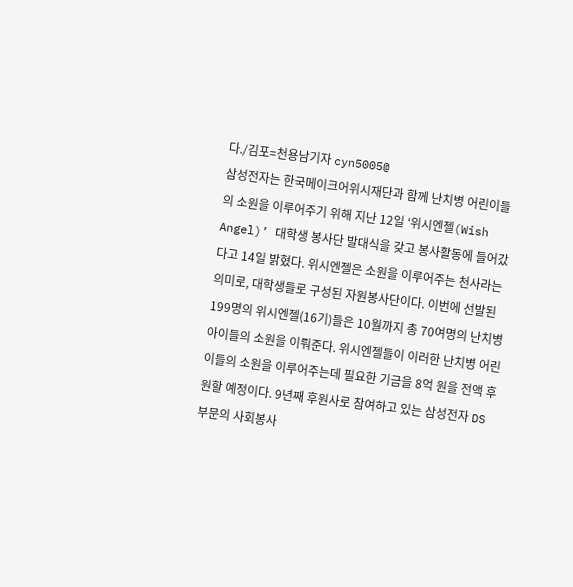다./김포=천용남기자 cyn5005@
삼성전자는 한국메이크어위시재단과 함께 난치병 어린이들의 소원을 이루어주기 위해 지난 12일 ‘위시엔젤(Wish Angel)’ 대학생 봉사단 발대식을 갖고 봉사활동에 들어갔다고 14일 밝혔다. 위시엔젤은 소원을 이루어주는 천사라는 의미로, 대학생들로 구성된 자원봉사단이다. 이번에 선발된 199명의 위시엔젤(16기)들은 10월까지 총 70여명의 난치병 아이들의 소원을 이뤄준다. 위시엔젤들이 이러한 난치병 어린이들의 소원을 이루어주는데 필요한 기금을 8억 원을 전액 후원할 예정이다. 9년째 후원사로 참여하고 있는 삼성전자 DS부문의 사회봉사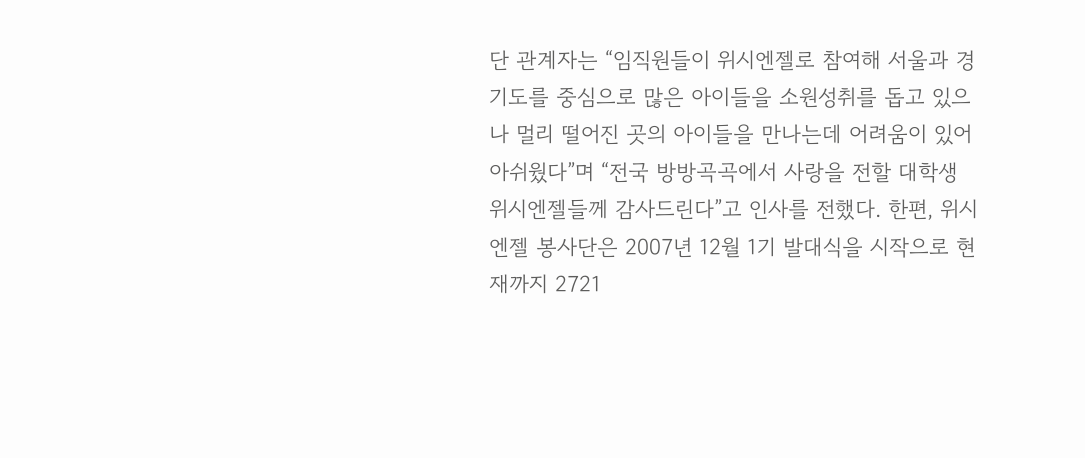단 관계자는 “임직원들이 위시엔젤로 참여해 서울과 경기도를 중심으로 많은 아이들을 소원성취를 돕고 있으나 멀리 떨어진 곳의 아이들을 만나는데 어려움이 있어 아쉬웠다”며 “전국 방방곡곡에서 사랑을 전할 대학생 위시엔젤들께 감사드린다”고 인사를 전했다. 한편, 위시엔젤 봉사단은 2007년 12월 1기 발대식을 시작으로 현재까지 2721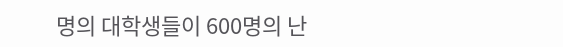명의 대학생들이 600명의 난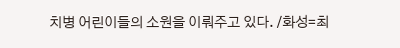치병 어린이들의 소원을 이뤄주고 있다. /화성=최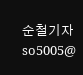순철기자 so5005@